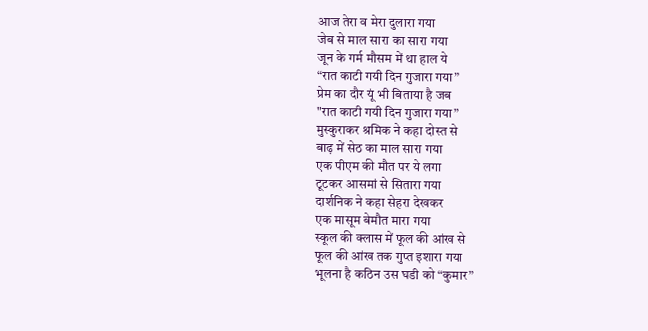आज तेरा व मेरा दुलारा गया
जेब से माल सारा का सारा गया
जून के गर्म मौसम में था हाल ये
“रात काटी गयी दिन गुजारा गया”
प्रेम का दौर यूं भी बिताया है जब
"रात काटी गयी दिन गुजारा गया”
मुस्कुराकर श्रमिक ने कहा दोस्त से
बाढ़ में सेठ का माल सारा गया
एक पीएम की मौत पर ये लगा
टूटकर आसमां से सितारा गया
दार्शनिक ने कहा सेहरा देखकर
एक मासूम बेमौत मारा गया
स्कूल की क्लास में फूल की आंख से
फूल की आंख तक गुप्त इशारा गया
भूलना है कठिन उस घडी को “कुमार”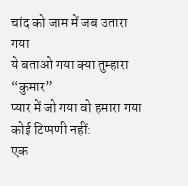चांद को जाम में जब उतारा गया
ये बताओ गया क्या तुम्हारा “कुमार”
प्यार में जो गया वो हमारा गया
कोई टिप्पणी नहीं:
एक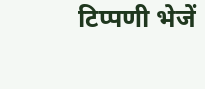टिप्पणी भेजें